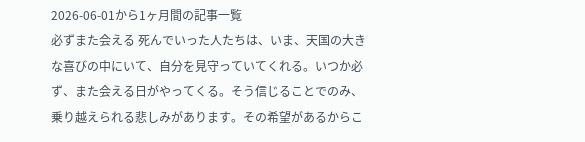2026-06-01から1ヶ月間の記事一覧
必ずまた会える 死んでいった人たちは、いま、天国の大きな喜びの中にいて、自分を見守っていてくれる。いつか必ず、また会える日がやってくる。そう信じることでのみ、乗り越えられる悲しみがあります。その希望があるからこ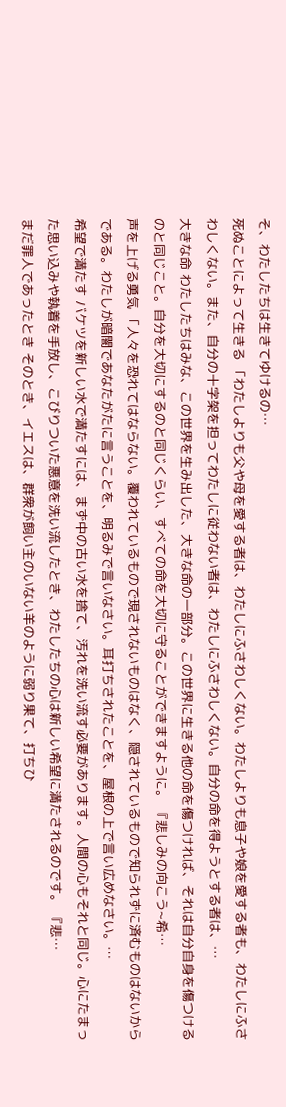そ、わたしたちは生きてゆけるの…
死ぬことによって生きる 「わたしよりも父や母を愛する者は、わたしにふさわしくない。わたしよりも息子や娘を愛する者も、わたしにふさわしくない。また、自分の十字架を担ってわたしに従わない者は、わたしにふさわしくない。自分の命を得ようとする者は、…
大きな命 わたしたちはみな、この世界を生み出した、大きな命の一部分。この世界に生きる他の命を傷つければ、それは自分自身を傷つけるのと同じこと。自分を大切にするのと同じくらい、すべての命を大切に守ることができますように。 『悲しみの向こう~希…
声を上げる勇気 「人々を恐れてはならない。覆われているもので現されないものはなく、隠されているもので知られずに済むものはないからである。わたしが暗闇であなたがたに言うことを、明るみで言いなさい。耳打ちされたことを、屋根の上で言い広めなさい。…
希望で満たす バケツを新しい水で満たすには、まず中の古い水を捨て、汚れを洗い流す必要があります。人間の心もそれと同じ。心にたまった思い込みや執着を手放し、こびりついた悪意を洗い流したとき、わたしたちの心は新しい希望に満たされるのです。 『悲…
まだ罪人であったとき そのとき、イエスは、群衆が飼い主のいない羊のように弱り果て、打ちひ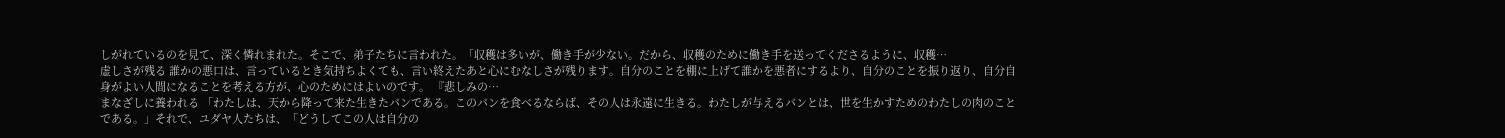しがれているのを見て、深く憐れまれた。そこで、弟子たちに言われた。「収穫は多いが、働き手が少ない。だから、収穫のために働き手を送ってくださるように、収穫…
虚しさが残る 誰かの悪口は、言っているとき気持ちよくても、言い終えたあと心にむなしさが残ります。自分のことを棚に上げて誰かを悪者にするより、自分のことを振り返り、自分自身がよい人間になることを考える方が、心のためにはよいのです。 『悲しみの…
まなざしに養われる 「わたしは、天から降って来た生きたパンである。このパンを食べるならば、その人は永遠に生きる。わたしが与えるパンとは、世を生かすためのわたしの肉のことである。」それで、ユダヤ人たちは、「どうしてこの人は自分の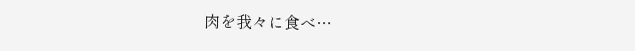肉を我々に食べ…